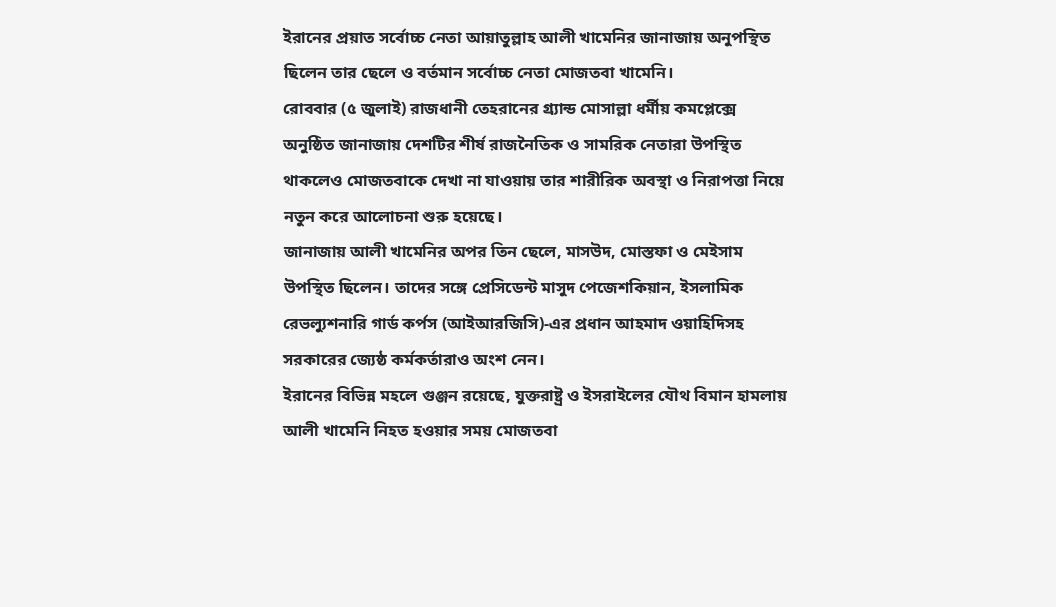ইরানের প্রয়াত সর্বোচ্চ নেতা আয়াতুল্লাহ আলী খামেনির জানাজায় অনুপস্থিত ছিলেন তার ছেলে ও বর্তমান সর্বোচ্চ নেতা মোজতবা খামেনি।
রোববার (৫ জুলাই) রাজধানী তেহরানের গ্র্যান্ড মোসাল্লা ধর্মীয় কমপ্লেক্সে অনুষ্ঠিত জানাজায় দেশটির শীর্ষ রাজনৈতিক ও সামরিক নেতারা উপস্থিত থাকলেও মোজতবাকে দেখা না যাওয়ায় তার শারীরিক অবস্থা ও নিরাপত্তা নিয়ে নতুন করে আলোচনা শুরু হয়েছে।
জানাজায় আলী খামেনির অপর তিন ছেলে, মাসউদ, মোস্তফা ও মেইসাম উপস্থিত ছিলেন। তাদের সঙ্গে প্রেসিডেন্ট মাসুদ পেজেশকিয়ান, ইসলামিক রেভল্যুশনারি গার্ড কর্পস (আইআরজিসি)-এর প্রধান আহমাদ ওয়াহিদিসহ সরকারের জ্যেষ্ঠ কর্মকর্তারাও অংশ নেন।
ইরানের বিভিন্ন মহলে গুঞ্জন রয়েছে, যুক্তরাষ্ট্র ও ইসরাইলের যৌথ বিমান হামলায় আলী খামেনি নিহত হওয়ার সময় মোজতবা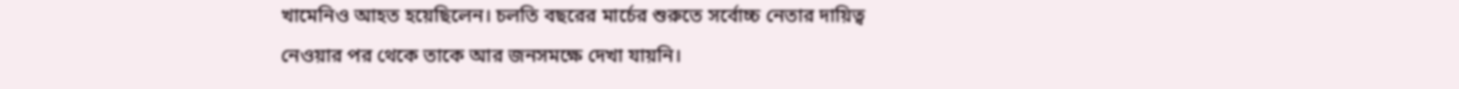খামেনিও আহত হয়েছিলেন। চলতি বছরের মার্চের শুরুতে সর্বোচ্চ নেতার দায়িত্ব নেওয়ার পর থেকে তাকে আর জনসমক্ষে দেখা যায়নি।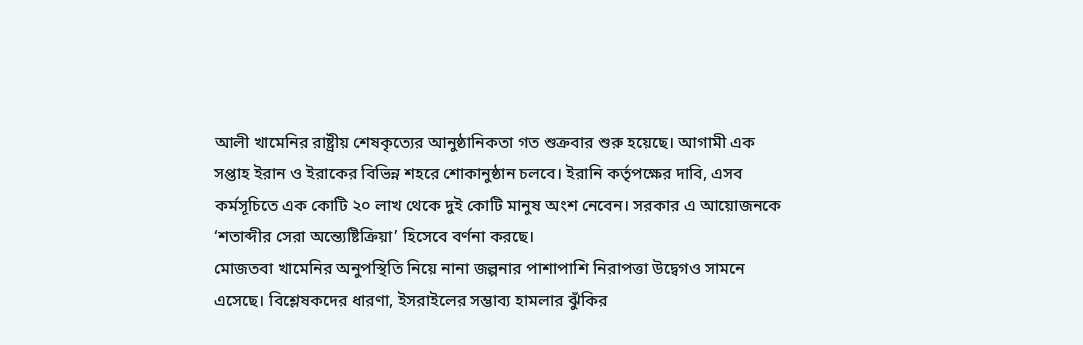আলী খামেনির রাষ্ট্রীয় শেষকৃত্যের আনুষ্ঠানিকতা গত শুক্রবার শুরু হয়েছে। আগামী এক সপ্তাহ ইরান ও ইরাকের বিভিন্ন শহরে শোকানুষ্ঠান চলবে। ইরানি কর্তৃপক্ষের দাবি, এসব কর্মসূচিতে এক কোটি ২০ লাখ থেকে দুই কোটি মানুষ অংশ নেবেন। সরকার এ আয়োজনকে ‘শতাব্দীর সেরা অন্ত্যেষ্টিক্রিয়া’ হিসেবে বর্ণনা করছে।
মোজতবা খামেনির অনুপস্থিতি নিয়ে নানা জল্পনার পাশাপাশি নিরাপত্তা উদ্বেগও সামনে এসেছে। বিশ্লেষকদের ধারণা, ইসরাইলের সম্ভাব্য হামলার ঝুঁকির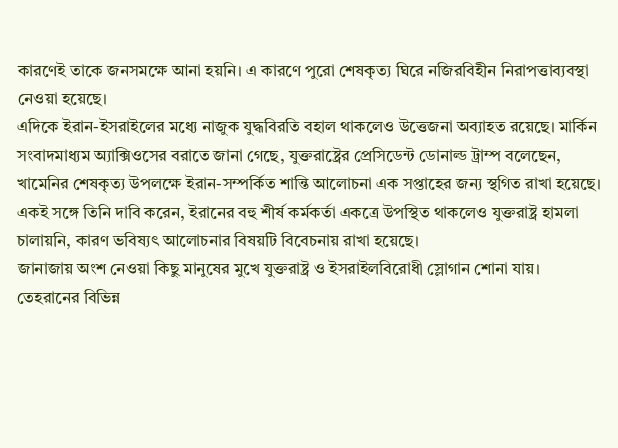কারণেই তাকে জনসমক্ষে আনা হয়নি। এ কারণে পুরো শেষকৃত্য ঘিরে নজিরবিহীন নিরাপত্তাব্যবস্থা নেওয়া হয়েছে।
এদিকে ইরান-ইসরাইলের মধ্যে নাজুক যুদ্ধবিরতি বহাল থাকলেও উত্তেজনা অব্যাহত রয়েছে। মার্কিন সংবাদমাধ্যম অ্যাক্সিওসের বরাতে জানা গেছে, যুক্তরাষ্ট্রের প্রেসিডেন্ট ডোনাল্ড ট্রাম্প বলেছেন, খামেনির শেষকৃত্য উপলক্ষে ইরান-সম্পর্কিত শান্তি আলোচনা এক সপ্তাহের জন্য স্থগিত রাখা হয়েছে। একই সঙ্গে তিনি দাবি করেন, ইরানের বহু শীর্ষ কর্মকর্তা একত্রে উপস্থিত থাকলেও যুক্তরাষ্ট্র হামলা চালায়নি, কারণ ভবিষ্যৎ আলোচনার বিষয়টি বিবেচনায় রাখা হয়েছে।
জানাজায় অংশ নেওয়া কিছু মানুষের মুখে যুক্তরাষ্ট্র ও ইসরাইলবিরোধী স্লোগান শোনা যায়। তেহরানের বিভিন্ন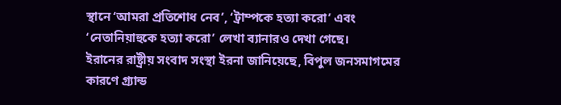স্থানে ‘আমরা প্রতিশোধ নেব’, ‘ট্রাম্পকে হত্যা করো’ এবং ‘নেতানিয়াহুকে হত্যা করো’ লেখা ব্যানারও দেখা গেছে।
ইরানের রাষ্ট্রীয় সংবাদ সংস্থা ইরনা জানিয়েছে, বিপুল জনসমাগমের কারণে গ্র্যান্ড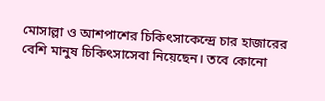মোসাল্লা ও আশপাশের চিকিৎসাকেন্দ্রে চার হাজারের বেশি মানুষ চিকিৎসাসেবা নিয়েছেন। তবে কোনো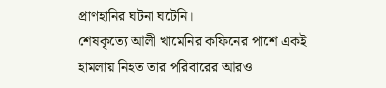প্রাণহানির ঘটনা ঘটেনি।
শেষকৃত্যে আলী খামেনির কফিনের পাশে একই হামলায় নিহত তার পরিবারের আরও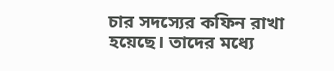চার সদস্যের কফিন রাখা হয়েছে। তাদের মধ্যে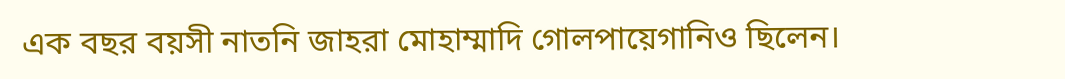এক বছর বয়সী নাতনি জাহরা মোহাম্মাদি গোলপায়েগানিও ছিলেন।